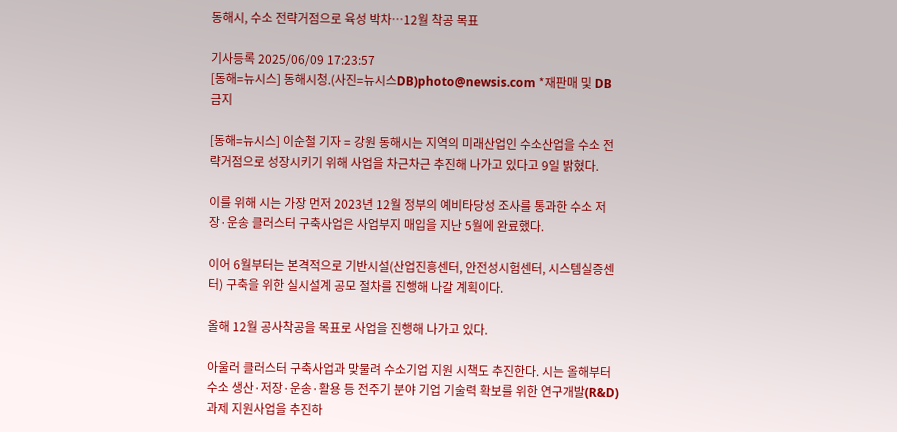동해시, 수소 전략거점으로 육성 박차…12월 착공 목표

기사등록 2025/06/09 17:23:57
[동해=뉴시스] 동해시청.(사진=뉴시스DB)photo@newsis.com *재판매 및 DB 금지

[동해=뉴시스] 이순철 기자 = 강원 동해시는 지역의 미래산업인 수소산업을 수소 전략거점으로 성장시키기 위해 사업을 차근차근 추진해 나가고 있다고 9일 밝혔다.

이를 위해 시는 가장 먼저 2023년 12월 정부의 예비타당성 조사를 통과한 수소 저장·운송 클러스터 구축사업은 사업부지 매입을 지난 5월에 완료했다.

이어 6월부터는 본격적으로 기반시설(산업진흥센터, 안전성시험센터, 시스템실증센터) 구축을 위한 실시설계 공모 절차를 진행해 나갈 계획이다.

올해 12월 공사착공을 목표로 사업을 진행해 나가고 있다.

아울러 클러스터 구축사업과 맞물려 수소기업 지원 시책도 추진한다. 시는 올해부터 수소 생산·저장·운송·활용 등 전주기 분야 기업 기술력 확보를 위한 연구개발(R&D) 과제 지원사업을 추진하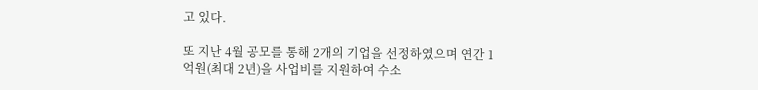고 있다.

또 지난 4월 공모를 통해 2개의 기업을 선정하였으며 연간 1억원(최대 2년)을 사업비를 지원하여 수소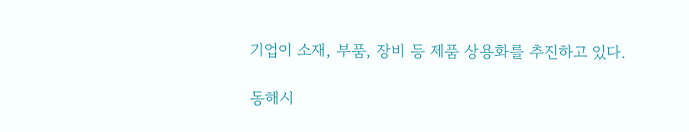기업이 소재, 부품, 장비 등 제품 상용화를 추진하고 있다.

동해시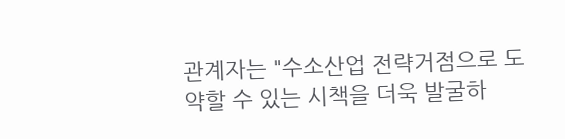관계자는 "수소산업 전략거점으로 도약할 수 있는 시책을 더욱 발굴하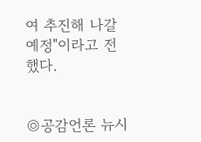여 추진해 나갈 예정"이라고 전했다.


◎공감언론 뉴시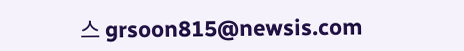스 grsoon815@newsis.com